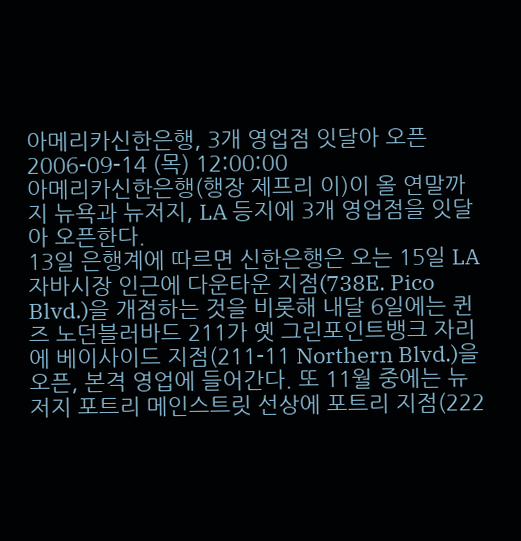아메리카신한은행, 3개 영업점 잇달아 오픈
2006-09-14 (목) 12:00:00
아메리카신한은행(행장 제프리 이)이 올 연말까지 뉴욕과 뉴저지, LA 등지에 3개 영업점을 잇달아 오픈한다.
13일 은행계에 따르면 신한은행은 오는 15일 LA 자바시장 인근에 다운타운 지점(738E. Pico Blvd.)을 개점하는 것을 비롯해 내달 6일에는 퀸즈 노던블러바드 211가 옛 그린포인트뱅크 자리에 베이사이드 지점(211-11 Northern Blvd.)을 오픈, 본격 영업에 들어간다. 또 11월 중에는 뉴저지 포트리 메인스트릿 선상에 포트리 지점(222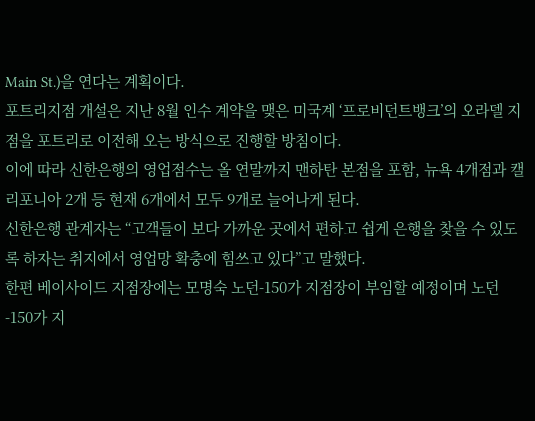Main St.)을 연다는 계획이다.
포트리지점 개설은 지난 8월 인수 계약을 맺은 미국계 ‘프로비던트뱅크’의 오라델 지점을 포트리로 이전해 오는 방식으로 진행할 방침이다.
이에 따라 신한은행의 영업점수는 올 연말까지 맨하탄 본점을 포함, 뉴욕 4개점과 캘리포니아 2개 등 현재 6개에서 모두 9개로 늘어나게 된다.
신한은행 관계자는 “고객들이 보다 가까운 곳에서 편하고 쉽게 은행을 찾을 수 있도록 하자는 취지에서 영업망 확충에 힘쓰고 있다”고 말했다.
한편 베이사이드 지점장에는 모명숙 노던-150가 지점장이 부임할 예정이며 노던-150가 지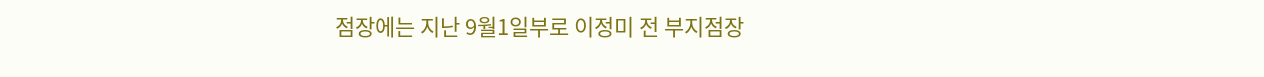점장에는 지난 9월1일부로 이정미 전 부지점장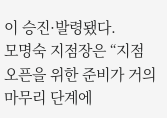이 승진·발령됐다.
모명숙 지점장은 “지점 오픈을 위한 준비가 거의 마무리 단계에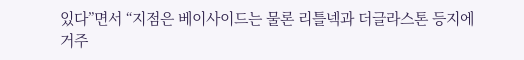있다”면서 “지점은 베이사이드는 물론 리틀넥과 더글라스톤 등지에 거주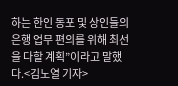하는 한인 동포 및 상인들의 은행 업무 편의를 위해 최선을 다할 계획”이라고 말했다.<김노열 기자>